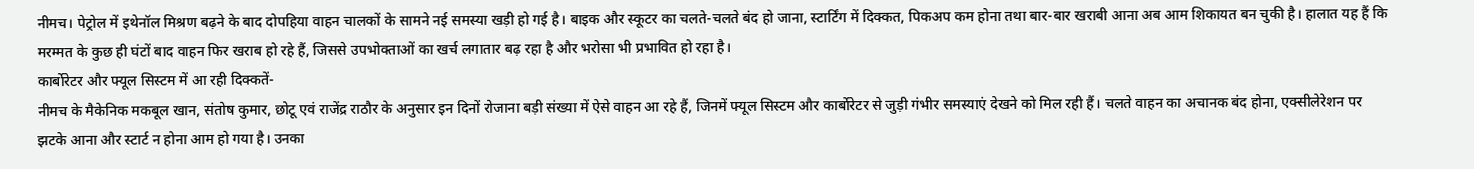नीमच। पेट्रोल में इथेनॉल मिश्रण बढ़ने के बाद दोपहिया वाहन चालकों के सामने नई समस्या खड़ी हो गई है। बाइक और स्कूटर का चलते-चलते बंद हो जाना, स्टार्टिंग में दिक्कत, पिकअप कम होना तथा बार-बार खराबी आना अब आम शिकायत बन चुकी है। हालात यह हैं कि मरम्मत के कुछ ही घंटों बाद वाहन फिर खराब हो रहे हैं, जिससे उपभोक्ताओं का खर्च लगातार बढ़ रहा है और भरोसा भी प्रभावित हो रहा है।
कार्बोरेटर और फ्यूल सिस्टम में आ रही दिक्कतें-
नीमच के मैकेनिक मकबूल खान, संतोष कुमार, छोटू एवं राजेंद्र राठौर के अनुसार इन दिनों रोजाना बड़ी संख्या में ऐसे वाहन आ रहे हैं, जिनमें फ्यूल सिस्टम और कार्बोरेटर से जुड़ी गंभीर समस्याएं देखने को मिल रही हैं। चलते वाहन का अचानक बंद होना, एक्सीलेरेशन पर झटके आना और स्टार्ट न होना आम हो गया है। उनका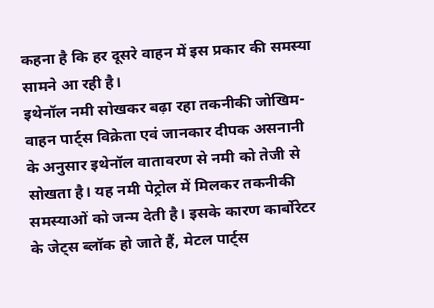कहना है कि हर दूसरे वाहन में इस प्रकार की समस्या सामने आ रही है।
इथेनॉल नमी सोखकर बढ़ा रहा तकनीकी जोखिम-
वाहन पार्ट्स विक्रेता एवं जानकार दीपक असनानी के अनुसार इथेनॉल वातावरण से नमी को तेजी से सोखता है। यह नमी पेट्रोल में मिलकर तकनीकी समस्याओं को जन्म देती है। इसके कारण कार्बोरेटर के जेट्स ब्लॉक हो जाते हैं, मेटल पार्ट्स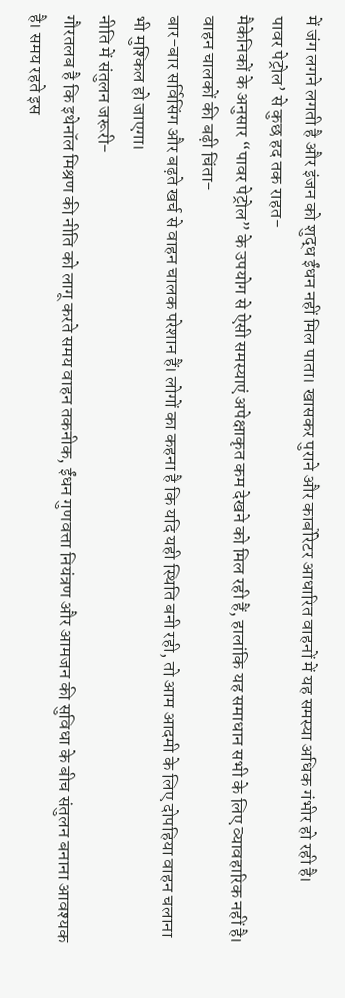में जंग लगने लगती है और इंजन को शुद्ध ईंधन नहीं मिल पाता। खासकर पुराने और कार्बोरेटर आधारित वाहनों में यह समस्या अधिक गंभीर हो रही है।
पावर पेट्रोल’ से कुछ हद तक राहत-
मैकेनिकों के अनुसार “पावर पेट्रोल” के उपयोग से ऐसी समस्याएं अपेक्षाकृत कम देखने को मिल रही हैं, हालांकि यह समाधान सभी के लिए व्यावहारिक नहीं है।
वाहन चालकों की बढ़ी चिंता-
बार-बार सर्विसिंग और बढ़ते खर्च से वाहन चालक परेशान हैं। लोगों का कहना है कि यदि यही स्थिति बनी रही, तो आम आदमी के लिए दोपहिया वाहन चलाना भी मुश्किल हो जाएगा।
नीति में संतुलन जरूरी-
गौरतलब है कि इथेनॉल मिश्रण की नीति को लागू करते समय वाहन तकनीक, ईंधन गुणवत्ता नियंत्रण और आमजन की सुविधा के बीच संतुलन बनाना आवश्यक है। समय रहते इस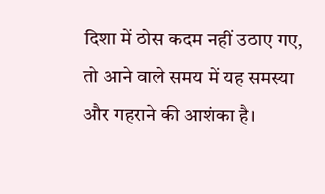दिशा में ठोस कदम नहीं उठाए गए, तो आने वाले समय में यह समस्या और गहराने की आशंका है।